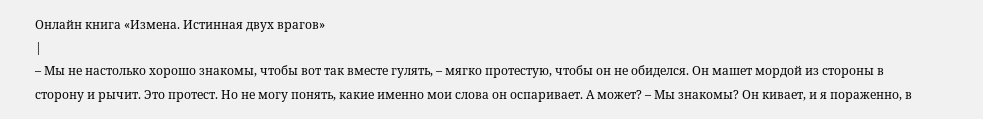Онлайн книга «Измена. Истинная двух врагов»
|
– Мы не настолько хорошо знакомы, чтобы вот так вместе гулять, – мягко протестую, чтобы он не обиделся. Он машет мордой из стороны в сторону и рычит. Это протест. Но не могу понять, какие именно мои слова он оспаривает. А может? – Мы знакомы? Он кивает, и я пораженно, в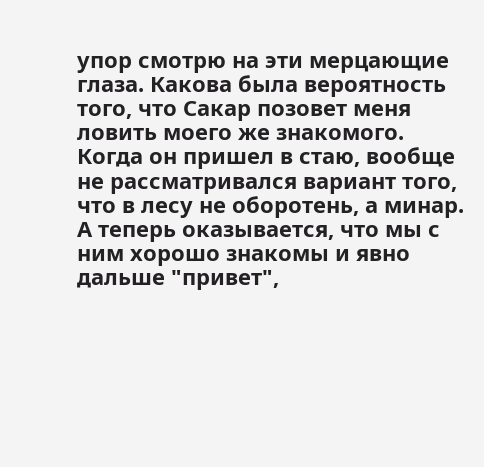упор смотрю на эти мерцающие глаза. Какова была вероятность того, что Сакар позовет меня ловить моего же знакомого. Когда он пришел в стаю, вообще не рассматривался вариант того, что в лесу не оборотень, а минар. А теперь оказывается, что мы с ним хорошо знакомы и явно дальше "привет",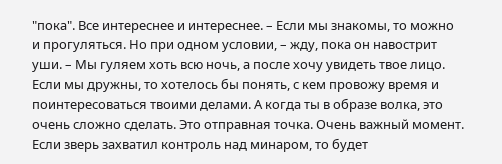"пока". Все интереснее и интереснее. – Если мы знакомы, то можно и прогуляться. Но при одном условии, – жду, пока он навострит уши. – Мы гуляем хоть всю ночь, а после хочу увидеть твое лицо. Если мы дружны, то хотелось бы понять, с кем провожу время и поинтересоваться твоими делами. А когда ты в образе волка, это очень сложно сделать. Это отправная точка. Очень важный момент. Если зверь захватил контроль над минаром, то будет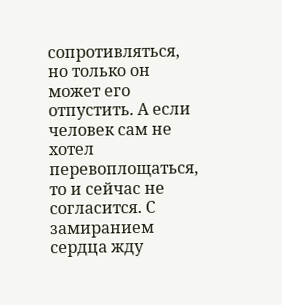сопротивляться, но только он может его отпустить. А если человек сам не хотел перевоплощаться, то и сейчас не согласится. С замиранием сердца жду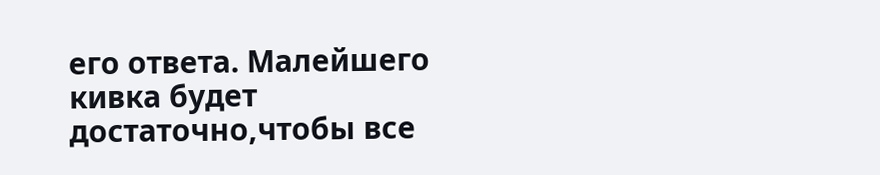его ответа. Малейшего кивка будет достаточно,чтобы все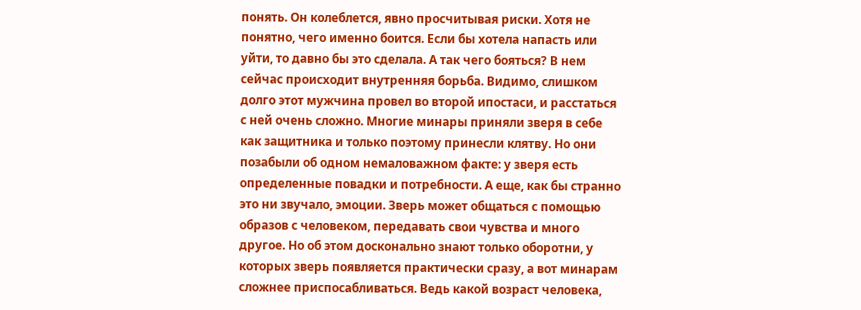понять. Он колеблется, явно просчитывая риски. Хотя не понятно, чего именно боится. Если бы хотела напасть или уйти, то давно бы это сделала. А так чего бояться? В нем сейчас происходит внутренняя борьба. Видимо, слишком долго этот мужчина провел во второй ипостаси, и расстаться с ней очень сложно. Многие минары приняли зверя в себе как защитника и только поэтому принесли клятву. Но они позабыли об одном немаловажном факте: у зверя есть определенные повадки и потребности. А еще, как бы странно это ни звучало, эмоции. Зверь может общаться с помощью образов с человеком, передавать свои чувства и много другое. Но об этом досконально знают только оборотни, у которых зверь появляется практически сразу, а вот минарам сложнее приспосабливаться. Ведь какой возраст человека,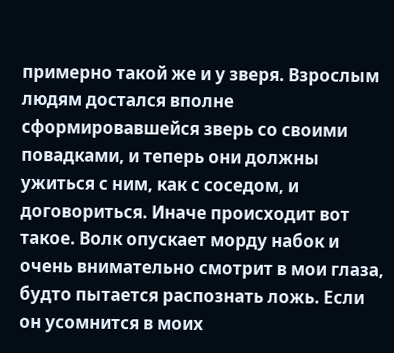примерно такой же и у зверя. Взрослым людям достался вполне сформировавшейся зверь со своими повадками, и теперь они должны ужиться с ним, как с соседом, и договориться. Иначе происходит вот такое. Волк опускает морду набок и очень внимательно смотрит в мои глаза, будто пытается распознать ложь. Если он усомнится в моих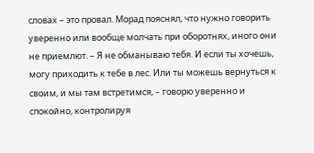словах – это провал. Морад пояснял, что нужно говорить уверенно или вообще молчать при оборотнях, иного они не приемлют. – Я не обманываю тебя. И если ты хочешь, могу приходить к тебе в лес. Или ты можешь вернуться к своим, и мы там встретимся, – говорю уверенно и спокойно, контролируя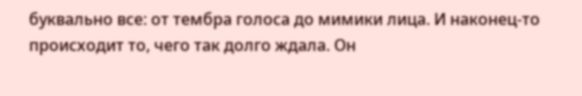буквально все: от тембра голоса до мимики лица. И наконец-то происходит то, чего так долго ждала. Он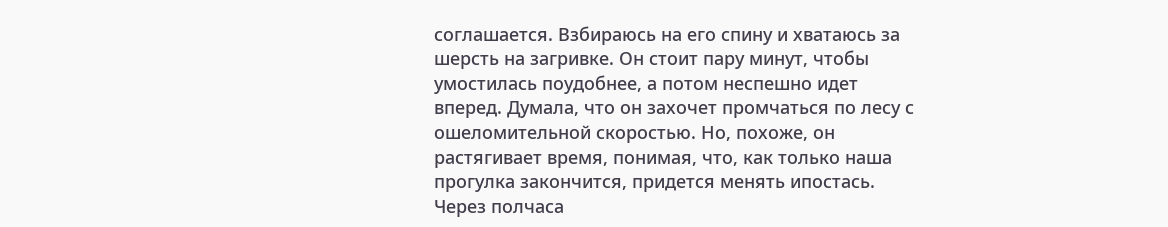соглашается. Взбираюсь на его спину и хватаюсь за шерсть на загривке. Он стоит пару минут, чтобы умостилась поудобнее, а потом неспешно идет вперед. Думала, что он захочет промчаться по лесу с ошеломительной скоростью. Но, похоже, он растягивает время, понимая, что, как только наша прогулка закончится, придется менять ипостась. Через полчаса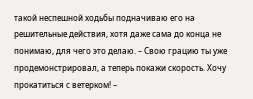такой неспешной ходьбы подначиваю его на решительные действия, хотя даже сама до конца не понимаю, для чего это делаю. – Свою грацию ты уже продемонстрировал, а теперь покажи скорость. Хочу прокатиться с ветерком! –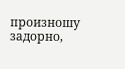произношу задорно,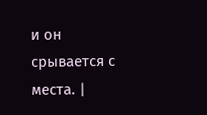и он срывается с места. |